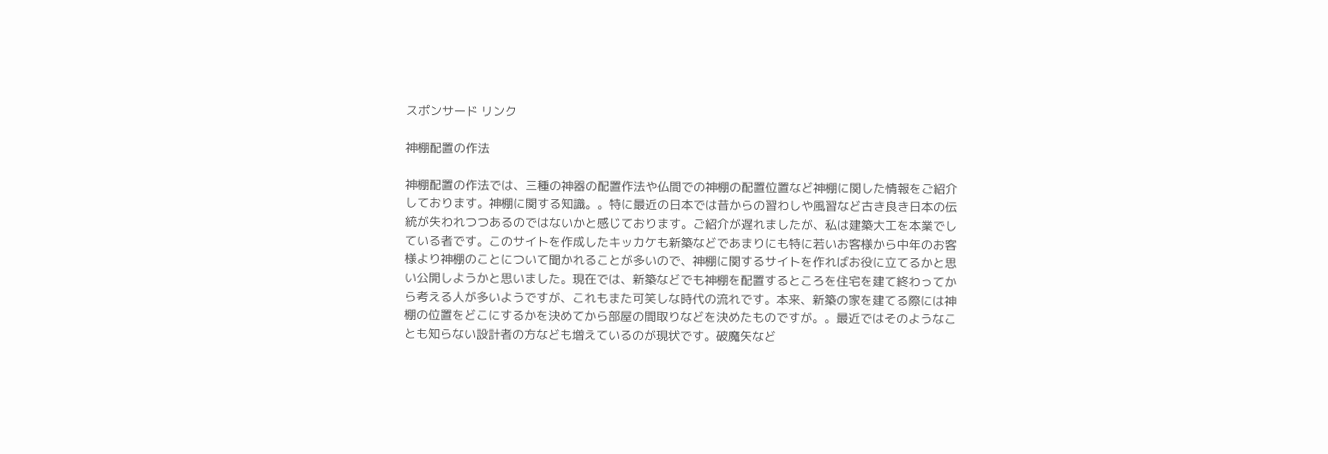スポンサード リンク

神棚配置の作法

神棚配置の作法では、三種の神器の配置作法や仏間での神棚の配置位置など神棚に関した情報をご紹介しております。神棚に関する知識。。特に最近の日本では昔からの習わしや風習など古き良き日本の伝統が失われつつあるのではないかと感じております。ご紹介が遅れましたが、私は建築大工を本業でしている者です。このサイトを作成したキッカケも新築などであまりにも特に若いお客様から中年のお客様より神棚のことについて聞かれることが多いので、神棚に関するサイトを作ればお役に立てるかと思い公開しようかと思いました。現在では、新築などでも神棚を配置するところを住宅を建て終わってから考える人が多いようですが、これもまた可笑しな時代の流れです。本来、新築の家を建てる際には神棚の位置をどこにするかを決めてから部屋の間取りなどを決めたものですが。。最近ではそのようなことも知らない設計者の方なども増えているのが現状です。破魔矢など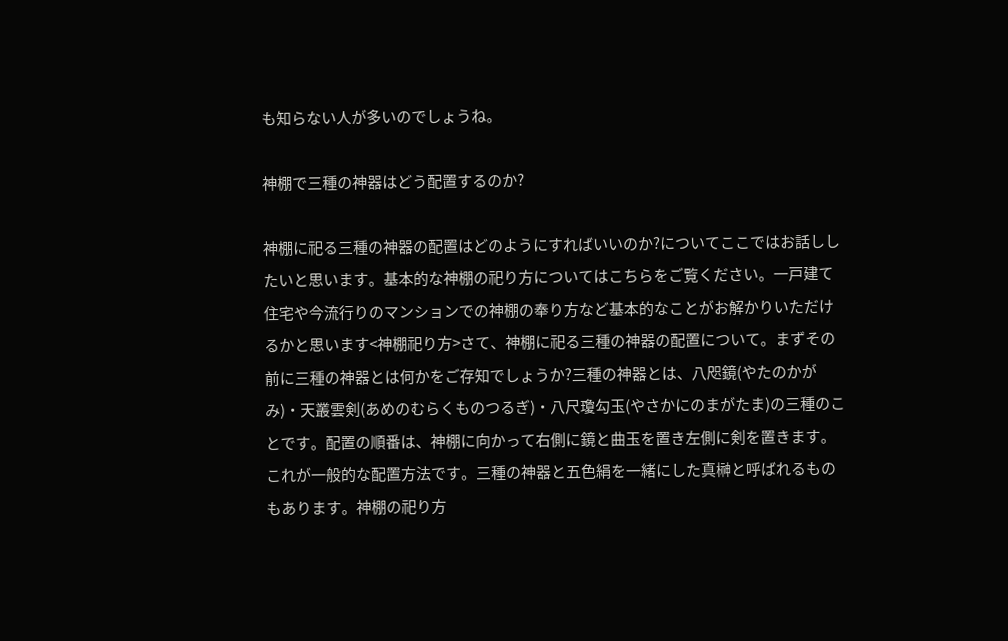も知らない人が多いのでしょうね。

神棚で三種の神器はどう配置するのか?

神棚に祀る三種の神器の配置はどのようにすればいいのか?についてここではお話ししたいと思います。基本的な神棚の祀り方についてはこちらをご覧ください。一戸建て住宅や今流行りのマンションでの神棚の奉り方など基本的なことがお解かりいただけるかと思います<神棚祀り方>さて、神棚に祀る三種の神器の配置について。まずその前に三種の神器とは何かをご存知でしょうか?三種の神器とは、八咫鏡(やたのかがみ)・天叢雲剣(あめのむらくものつるぎ)・八尺瓊勾玉(やさかにのまがたま)の三種のことです。配置の順番は、神棚に向かって右側に鏡と曲玉を置き左側に剣を置きます。これが一般的な配置方法です。三種の神器と五色絹を一緒にした真榊と呼ばれるものもあります。神棚の祀り方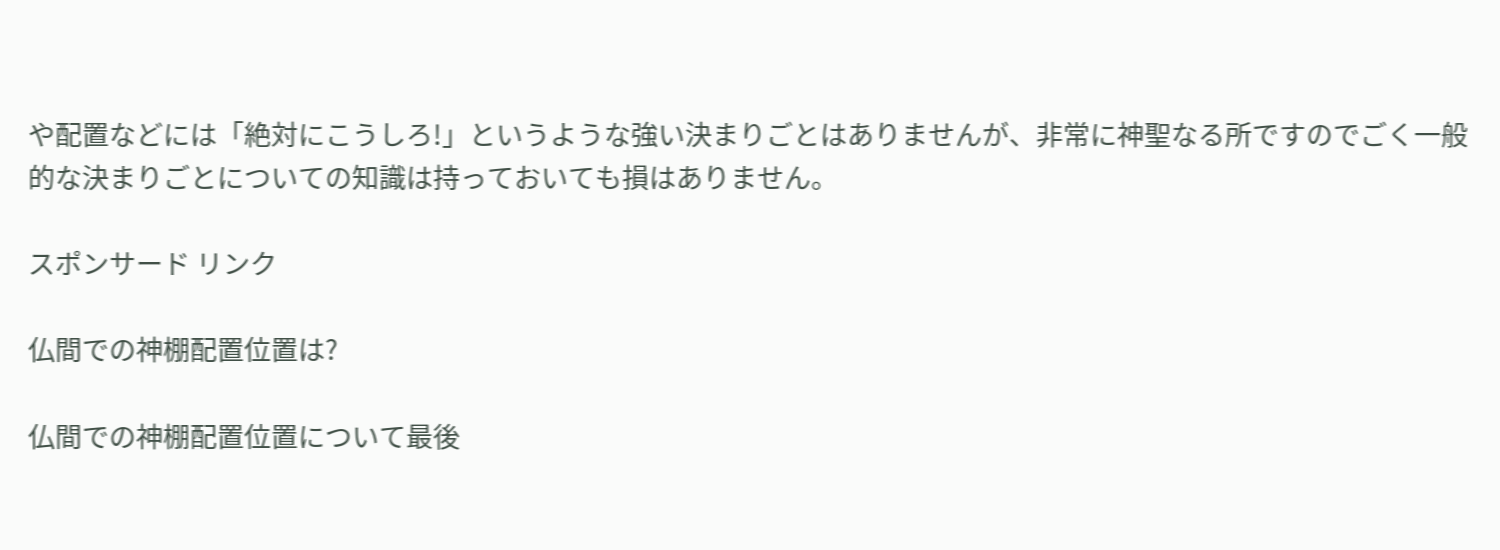や配置などには「絶対にこうしろ!」というような強い決まりごとはありませんが、非常に神聖なる所ですのでごく一般的な決まりごとについての知識は持っておいても損はありません。

スポンサード リンク

仏間での神棚配置位置は?

仏間での神棚配置位置について最後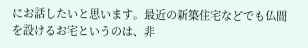にお話したいと思います。最近の新築住宅などでも仏間を設けるお宅というのは、非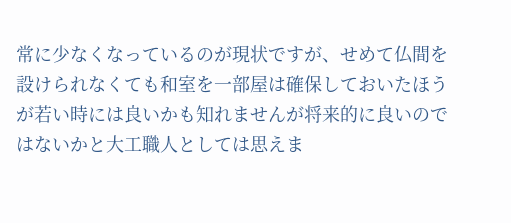常に少なくなっているのが現状ですが、せめて仏間を設けられなくても和室を一部屋は確保しておいたほうが若い時には良いかも知れませんが将来的に良いのではないかと大工職人としては思えま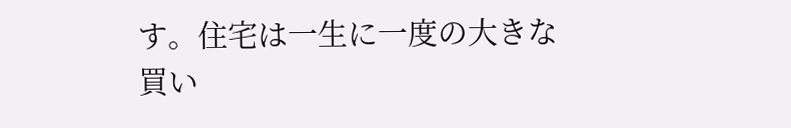す。住宅は一生に一度の大きな買い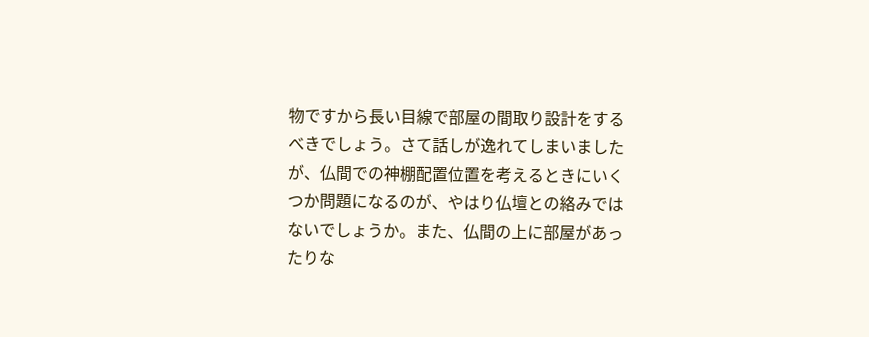物ですから長い目線で部屋の間取り設計をするべきでしょう。さて話しが逸れてしまいましたが、仏間での神棚配置位置を考えるときにいくつか問題になるのが、やはり仏壇との絡みではないでしょうか。また、仏間の上に部屋があったりな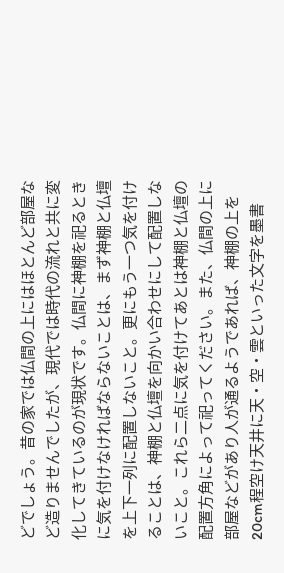どでしょう。昔の家では仏間の上にはほとんど部屋など造りませんでしたが、現代では時代の流れと共に変化してきているのが現状です。仏間に神棚を祀るときに気を付けなければならないことは、まず神棚と仏壇を上下一列に配置しないこと。更にもう一つ気を付けることは、神棚と仏壇を向かい合わせにして配置しないこと。これら二点に気を付けてあとは神棚と仏壇の配置方角によって祀ってください。また、仏間の上に部屋などがあり人が通るようであれば、神棚の上を20cm程空け天井に天・空・雲といった文字を墨書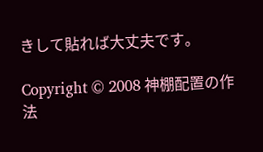きして貼れば大丈夫です。

Copyright © 2008 神棚配置の作法